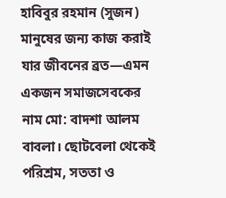হাবিবুর রহমান (সুজন)
মানুষের জন্য কাজ করাই যার জীবনের ব্রত—এমন একজন সমাজসেবকের নাম মো: বাদশা আলম বাবলা। ছোটবেলা থেকেই পরিশ্রম, সততা ও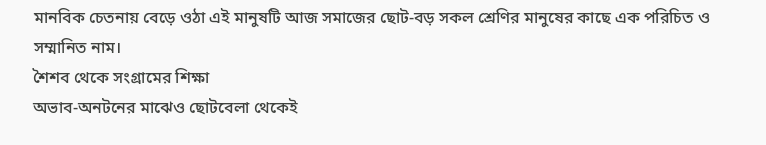মানবিক চেতনায় বেড়ে ওঠা এই মানুষটি আজ সমাজের ছোট-বড় সকল শ্রেণির মানুষের কাছে এক পরিচিত ও সম্মানিত নাম।
শৈশব থেকে সংগ্রামের শিক্ষা
অভাব-অনটনের মাঝেও ছোটবেলা থেকেই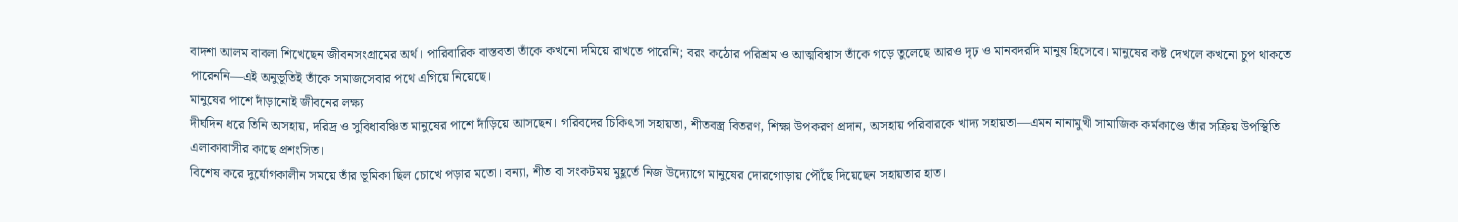বাদশা আলম বাবলা শিখেছেন জীবনসংগ্রামের অর্থ। পারিবারিক বাস্তবতা তাঁকে কখনো দমিয়ে রাখতে পারেনি; বরং কঠোর পরিশ্রম ও আত্মবিশ্বাস তাঁকে গড়ে তুলেছে আরও দৃঢ় ও মানবদরদি মানুষ হিসেবে। মানুষের কষ্ট দেখলে কখনো চুপ থাকতে পারেননি—এই অনুভূতিই তাঁকে সমাজসেবার পথে এগিয়ে নিয়েছে।
মানুষের পাশে দাঁড়ানোই জীবনের লক্ষ্য
দীর্ঘদিন ধরে তিনি অসহায়, দরিদ্র ও সুবিধাবঞ্চিত মানুষের পাশে দাঁড়িয়ে আসছেন। গরিবদের চিকিৎসা সহায়তা, শীতবস্ত্র বিতরণ, শিক্ষা উপকরণ প্রদান, অসহায় পরিবারকে খাদ্য সহায়তা—এমন নানামুখী সামাজিক কর্মকাণ্ডে তাঁর সক্রিয় উপস্থিতি এলাকাবাসীর কাছে প্রশংসিত।
বিশেষ করে দুর্যোগকালীন সময়ে তাঁর ভূমিকা ছিল চোখে পড়ার মতো। বন্যা, শীত বা সংকটময় মুহূর্তে নিজ উদ্যোগে মানুষের দোরগোড়ায় পৌঁছে দিয়েছেন সহায়তার হাত।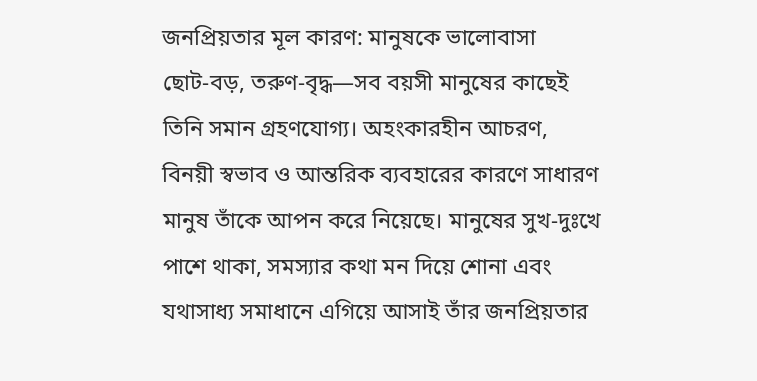জনপ্রিয়তার মূল কারণ: মানুষকে ভালোবাসা
ছোট-বড়, তরুণ-বৃদ্ধ—সব বয়সী মানুষের কাছেই তিনি সমান গ্রহণযোগ্য। অহংকারহীন আচরণ, বিনয়ী স্বভাব ও আন্তরিক ব্যবহারের কারণে সাধারণ মানুষ তাঁকে আপন করে নিয়েছে। মানুষের সুখ-দুঃখে পাশে থাকা, সমস্যার কথা মন দিয়ে শোনা এবং যথাসাধ্য সমাধানে এগিয়ে আসাই তাঁর জনপ্রিয়তার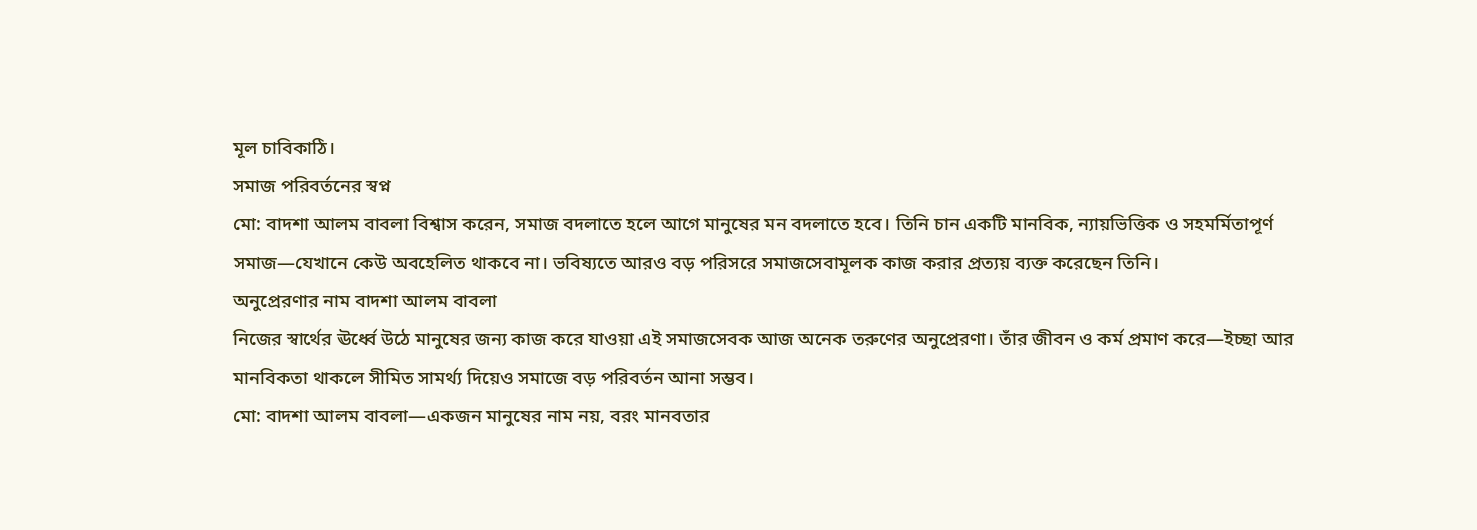মূল চাবিকাঠি।
সমাজ পরিবর্তনের স্বপ্ন
মো: বাদশা আলম বাবলা বিশ্বাস করেন, সমাজ বদলাতে হলে আগে মানুষের মন বদলাতে হবে। তিনি চান একটি মানবিক, ন্যায়ভিত্তিক ও সহমর্মিতাপূর্ণ সমাজ—যেখানে কেউ অবহেলিত থাকবে না। ভবিষ্যতে আরও বড় পরিসরে সমাজসেবামূলক কাজ করার প্রত্যয় ব্যক্ত করেছেন তিনি।
অনুপ্রেরণার নাম বাদশা আলম বাবলা
নিজের স্বার্থের ঊর্ধ্বে উঠে মানুষের জন্য কাজ করে যাওয়া এই সমাজসেবক আজ অনেক তরুণের অনুপ্রেরণা। তাঁর জীবন ও কর্ম প্রমাণ করে—ইচ্ছা আর মানবিকতা থাকলে সীমিত সামর্থ্য দিয়েও সমাজে বড় পরিবর্তন আনা সম্ভব।
মো: বাদশা আলম বাবলা—একজন মানুষের নাম নয়, বরং মানবতার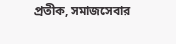প্রতীক, সমাজসেবার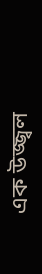এক উজ্জ্বল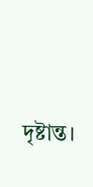দৃষ্টান্ত।